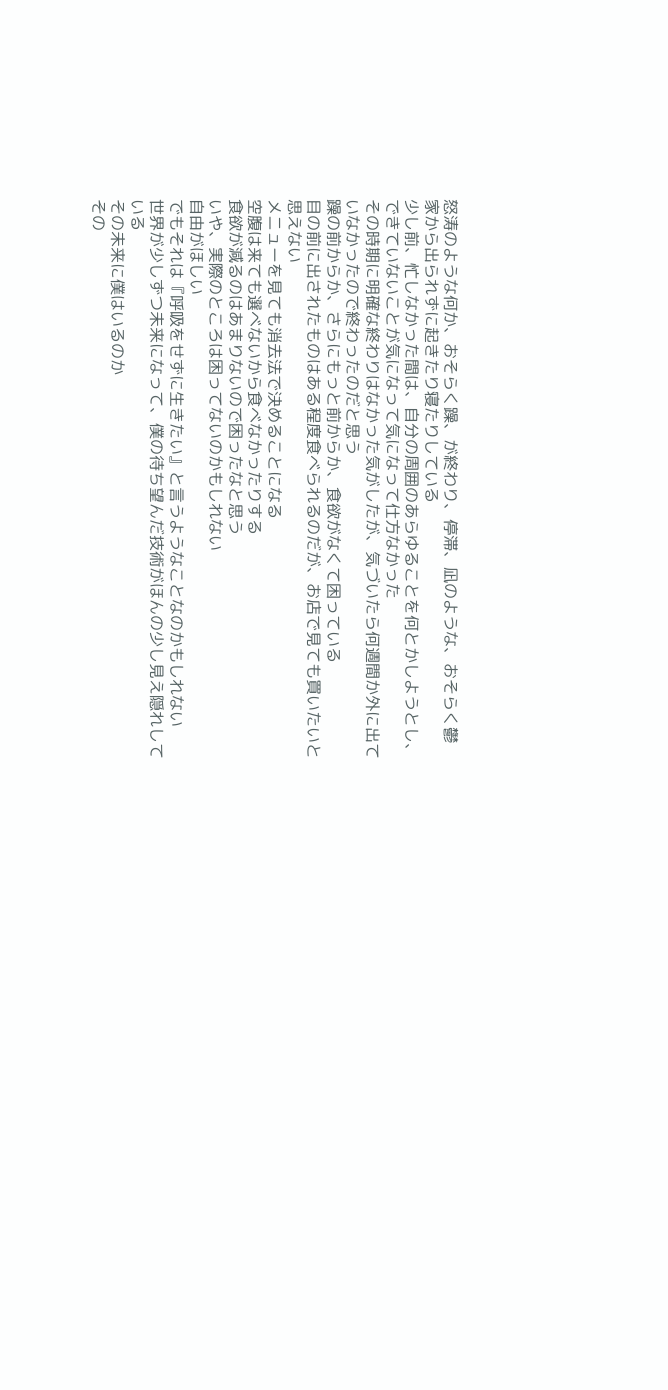怒涛のような何か、おそらく躁、が終わり、停滞、凪のような、おそらく鬱
家から出られずに起きたり寝たりしている
少し前、忙しなかった間は、自分の周囲のあらゆることを何とかしようとし、できていないことが気になって気になって仕方なかった
その時期に明確な終わりはなかった気がしたが、気づいたら何週間か外に出ていなかったので終わったのだと思う
躁の前からか、さらにもっと前からか、食欲がなくて困っている
目の前に出されたものはある程度食べられるのだが、お店で見ても買いたいと思えない
メニューを見ても消去法で決めることになる
空腹は来ても選べないから食べなかったりする
食欲が減るのはあまりないので困ったなと思う
いや、実際のところは困ってないのかもしれない
自由がほしい
でもそれは『呼吸をせずに生きたい』と言うようなことなのかもしれない
世界が少しずつ未来になって、僕の待ち望んだ技術がほんの少し見え隠れしている
その未来に僕はいるのか
その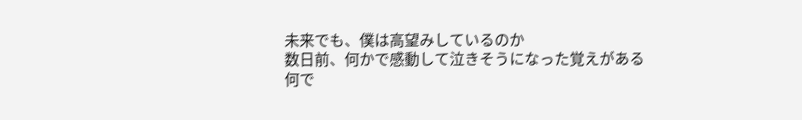未来でも、僕は高望みしているのか
数日前、何かで感動して泣きそうになった覚えがある
何で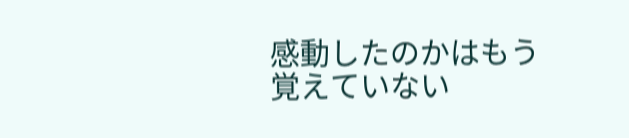感動したのかはもう覚えていない